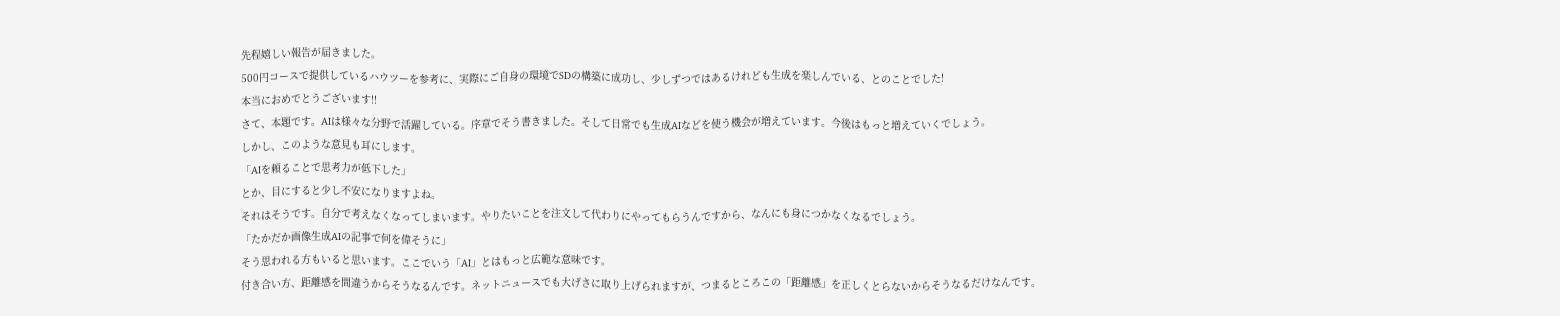先程嬉しい報告が届きました。
500円コースで提供しているハウツーを参考に、実際にご自身の環境でSDの構築に成功し、少しずつではあるけれども生成を楽しんでいる、とのことでした!
本当におめでとうございます!!
さて、本題です。AIは様々な分野で活躍している。序章でそう書きました。そして日常でも生成AIなどを使う機会が増えています。今後はもっと増えていくでしょう。
しかし、このような意見も耳にします。
「AIを頼ることで思考力が低下した」
とか、目にすると少し不安になりますよね。
それはそうです。自分で考えなくなってしまいます。やりたいことを注文して代わりにやってもらうんですから、なんにも身につかなくなるでしょう。
「たかだか画像生成AIの記事で何を偉そうに」
そう思われる方もいると思います。ここでいう「AI」とはもっと広範な意味です。
付き合い方、距離感を間違うからそうなるんです。ネットニュースでも大げさに取り上げられますが、つまるところこの「距離感」を正しくとらないからそうなるだけなんです。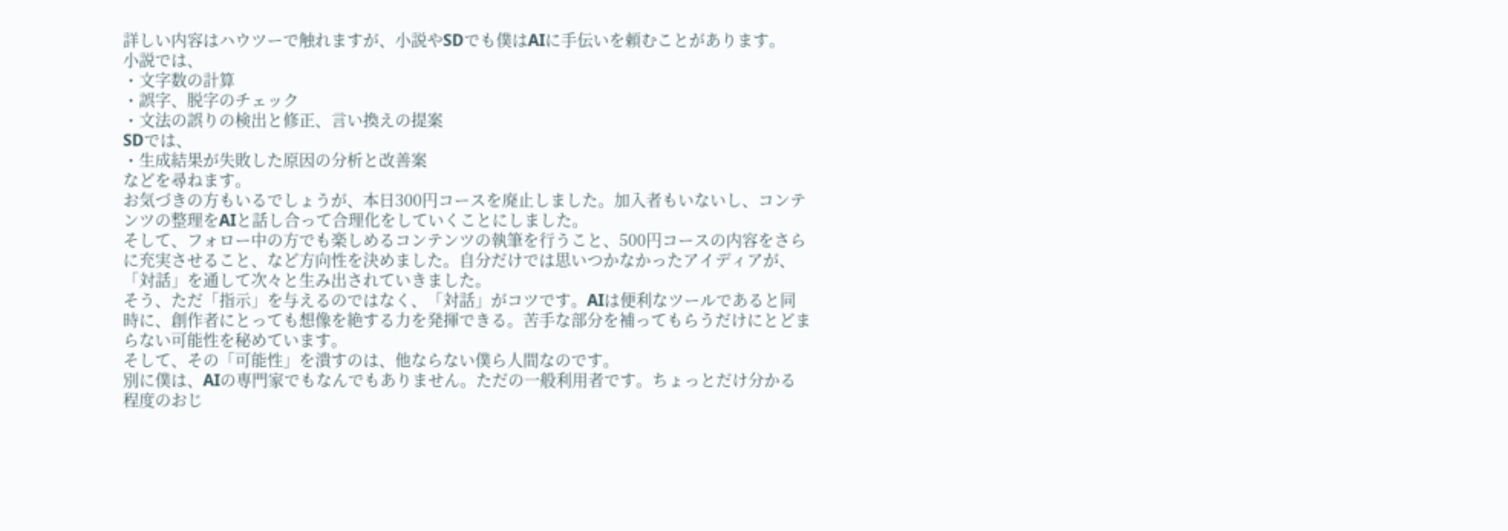詳しい内容はハウツーで触れますが、小説やSDでも僕はAIに手伝いを頼むことがあります。
小説では、
・文字数の計算
・誤字、脱字のチェック
・文法の誤りの検出と修正、言い換えの提案
SDでは、
・生成結果が失敗した原因の分析と改善案
などを尋ねます。
お気づきの方もいるでしょうが、本日300円コースを廃止しました。加入者もいないし、コンテンツの整理をAIと話し合って合理化をしていくことにしました。
そして、フォロー中の方でも楽しめるコンテンツの執筆を行うこと、500円コースの内容をさらに充実させること、など方向性を決めました。自分だけでは思いつかなかったアイディアが、「対話」を通して次々と生み出されていきました。
そう、ただ「指示」を与えるのではなく、「対話」がコツです。AIは便利なツールであると同時に、創作者にとっても想像を絶する力を発揮できる。苦手な部分を補ってもらうだけにとどまらない可能性を秘めています。
そして、その「可能性」を潰すのは、他ならない僕ら人間なのです。
別に僕は、AIの専門家でもなんでもありません。ただの一般利用者です。ちょっとだけ分かる程度のおじ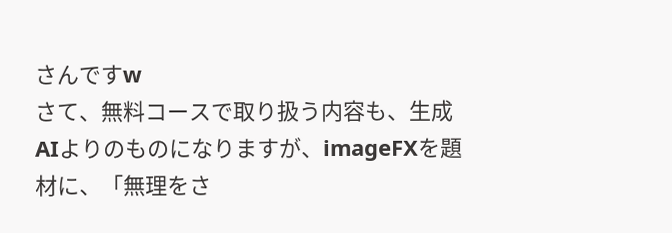さんですw
さて、無料コースで取り扱う内容も、生成AIよりのものになりますが、imageFXを題材に、「無理をさ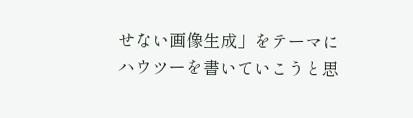せない画像生成」をテーマにハウツーを書いていこうと思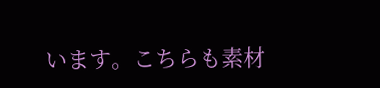います。こちらも素材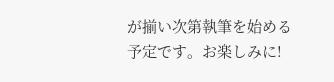が揃い次第執筆を始める予定です。お楽しみに!